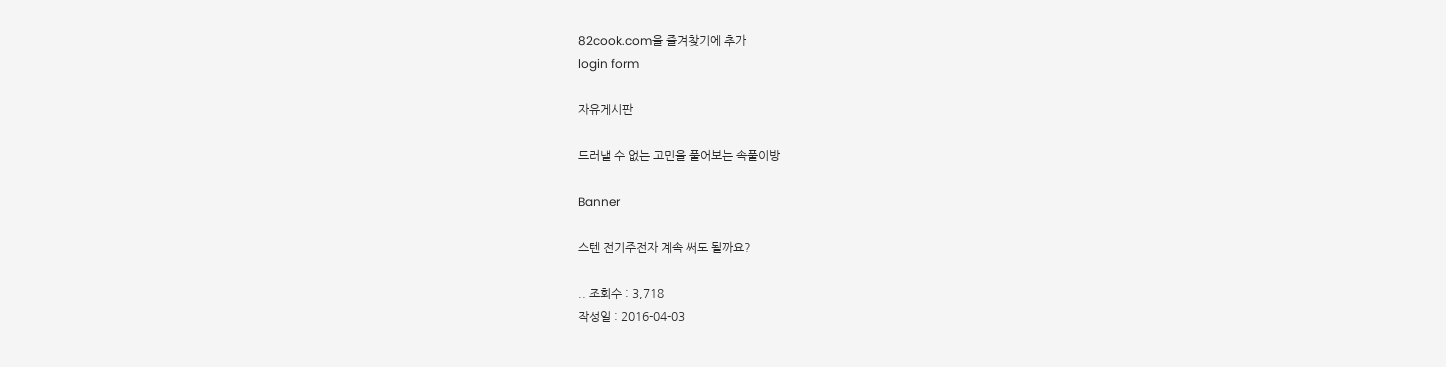82cook.com을 즐겨찾기에 추가
login form

자유게시판

드러낼 수 없는 고민을 풀어보는 속풀이방

Banner

스텐 전기주전자 계속 써도 될까요?

.. 조회수 : 3,718
작성일 : 2016-04-03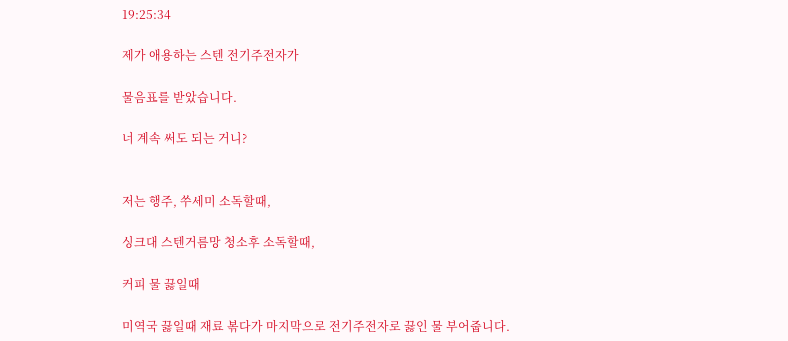19:25:34

제가 애용하는 스텐 전기주전자가

물음표를 받았습니다.

너 계속 써도 되는 거니?


저는 행주, 쑤세미 소독할때,

싱크대 스텐거름망 청소후 소독할때,

커피 물 끓일때

미역국 끓일때 재료 볶다가 마지막으로 전기주전자로 끓인 물 부어줍니다.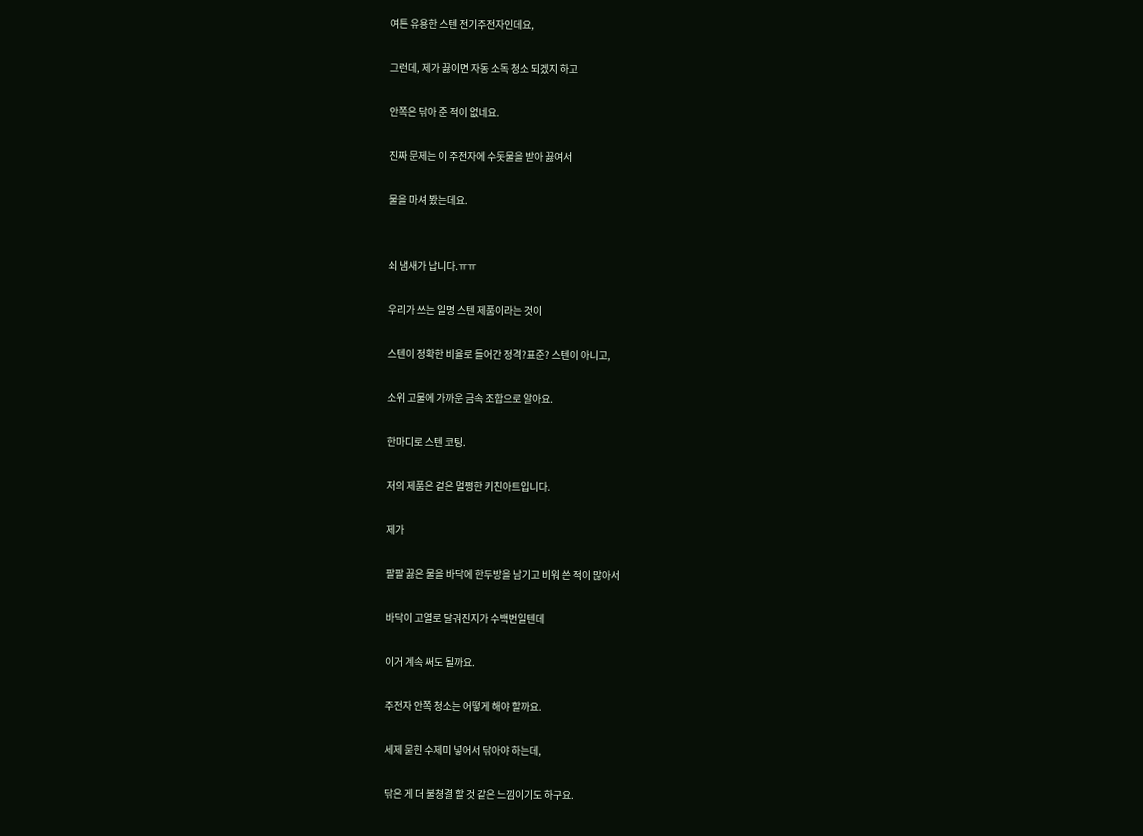여튼 유용한 스텐 전기주전자인데요,

그런데, 제가 끓이면 자동 소독 청소 되겠지 하고

안쪽은 닦아 준 적이 없네요.

진짜 문제는 이 주전자에 수돗물을 받아 끓여서

물을 마셔 봤는데요.


쇠 냄새가 납니다.ㅠㅠ

우리가 쓰는 일명 스텐 제품이라는 것이

스텐이 정확한 비율로 들어간 정격?표준? 스텐이 아니고,

소위 고물에 가까운 금속 조합으로 알아요.

한마디로 스텐 코팅.

저의 제품은 겉은 멀쩡한 키친아트입니다.

제가

팔팔 끓은 물을 바닥에 한두방을 남기고 비워 쓴 적이 많아서

바닥이 고열로 달궈진지가 수백번일텐데

이거 계속 써도 될까요.

주전자 안쪽 청소는 어떻게 해야 할까요.

세제 묻힌 수제미 넣어서 닦아야 하는데,

닦은 게 더 불쳥결 할 것 같은 느낌이기도 하구요.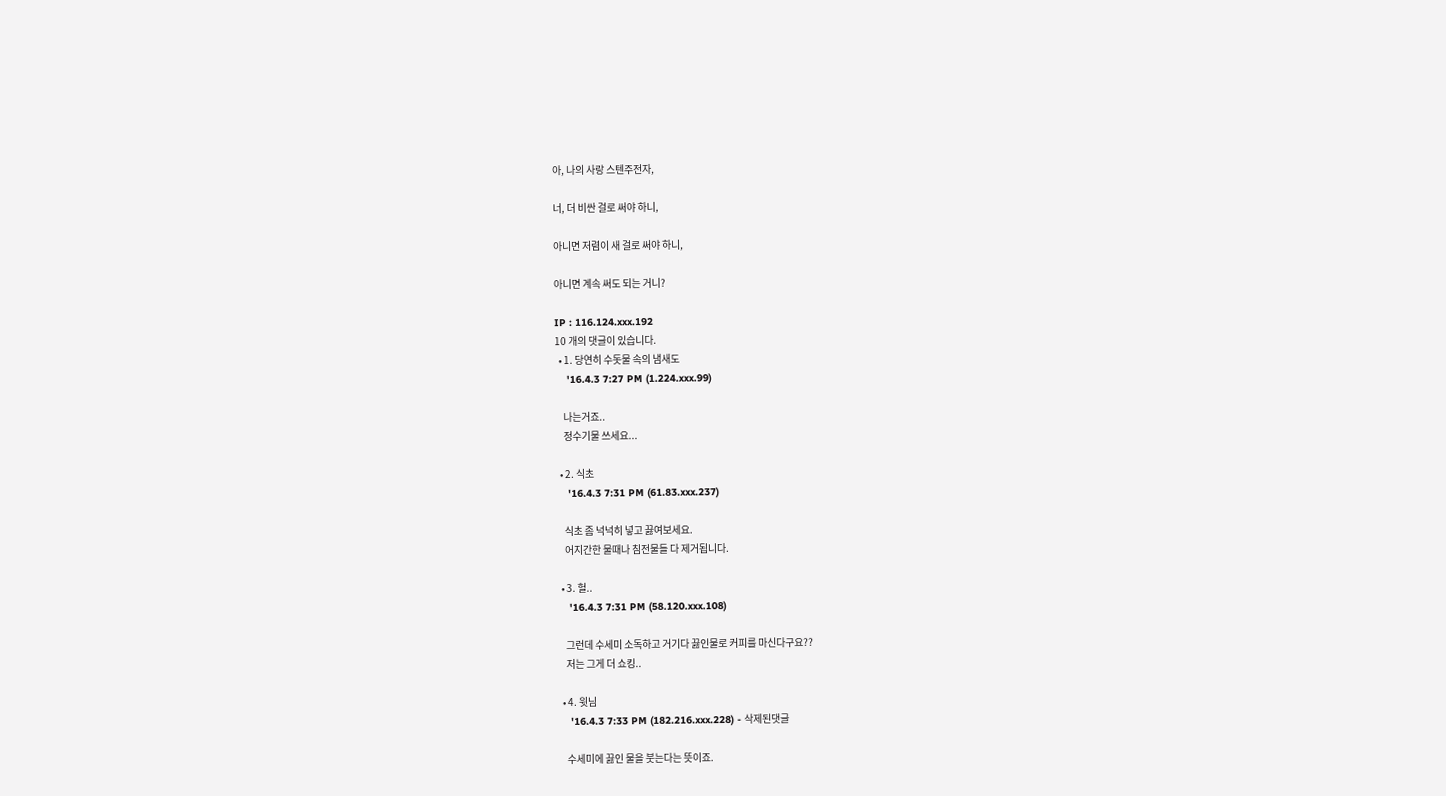아, 나의 사랑 스텐주전자,

너, 더 비싼 걸로 써야 하니,

아니면 저렴이 새 걸로 써야 하니,

아니면 계속 써도 되는 거니?

IP : 116.124.xxx.192
10 개의 댓글이 있습니다.
  • 1. 당연히 수돗물 속의 냄새도
    '16.4.3 7:27 PM (1.224.xxx.99)

    나는거죠..
    정수기물 쓰세요...

  • 2. 식초
    '16.4.3 7:31 PM (61.83.xxx.237)

    식초 좀 넉넉히 넣고 끓여보세요.
    어지간한 물때나 침전물들 다 제거됩니다.

  • 3. 헐..
    '16.4.3 7:31 PM (58.120.xxx.108)

    그런데 수세미 소독하고 거기다 끓인물로 커피를 마신다구요??
    저는 그게 더 쇼킹..

  • 4. 윗님
    '16.4.3 7:33 PM (182.216.xxx.228) - 삭제된댓글

    수세미에 끓인 물을 붓는다는 뜻이죠.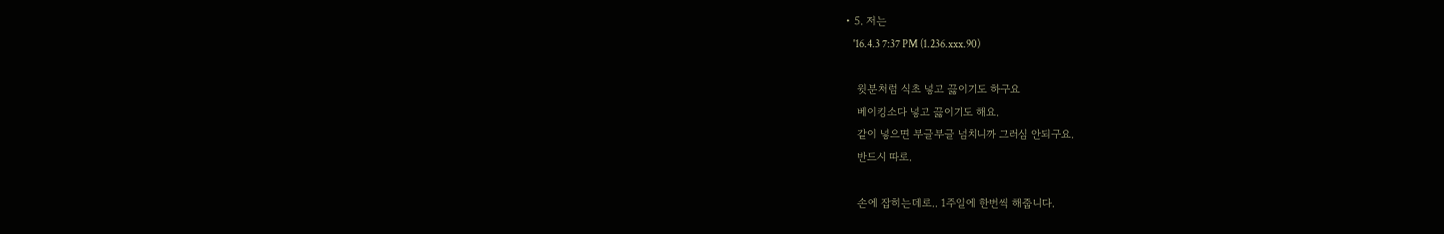• 5. 저는
    '16.4.3 7:37 PM (1.236.xxx.90)

    윗분처럼 식초 넣고 끓이기도 하구요
    베이킹소다 넣고 끓이기도 해요.
    같이 넣으면 부글부글 넘치니까 그러심 안되구요.
    반드시 따로.

    손에 잡히는데로.. 1주일에 한번씩 해줍니다.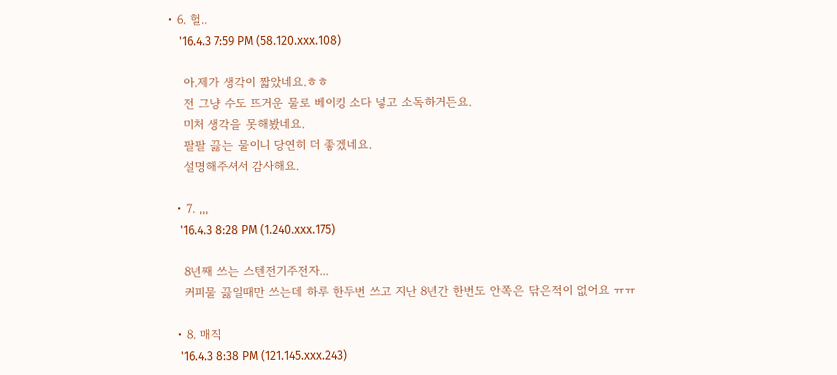• 6. 헐..
    '16.4.3 7:59 PM (58.120.xxx.108)

    아.제가 생각이 짧았네요.ㅎㅎ
    전 그냥 수도 뜨거운 물로 베이킹 소다 넣고 소독하거든요.
    미처 생각을 못해봤네요.
    팔팔 끓는 물이니 당연히 더 좋겠네요.
    설명해주셔서 감사해요.

  • 7. ,,,
    '16.4.3 8:28 PM (1.240.xxx.175)

    8년째 쓰는 스텐전기주전자...
    커피물 끓일때만 쓰는데 하루 한두번 쓰고 지난 8년간 한번도 안쪽은 닦은적이 없어요 ㅠㅠ

  • 8. 매직
    '16.4.3 8:38 PM (121.145.xxx.243)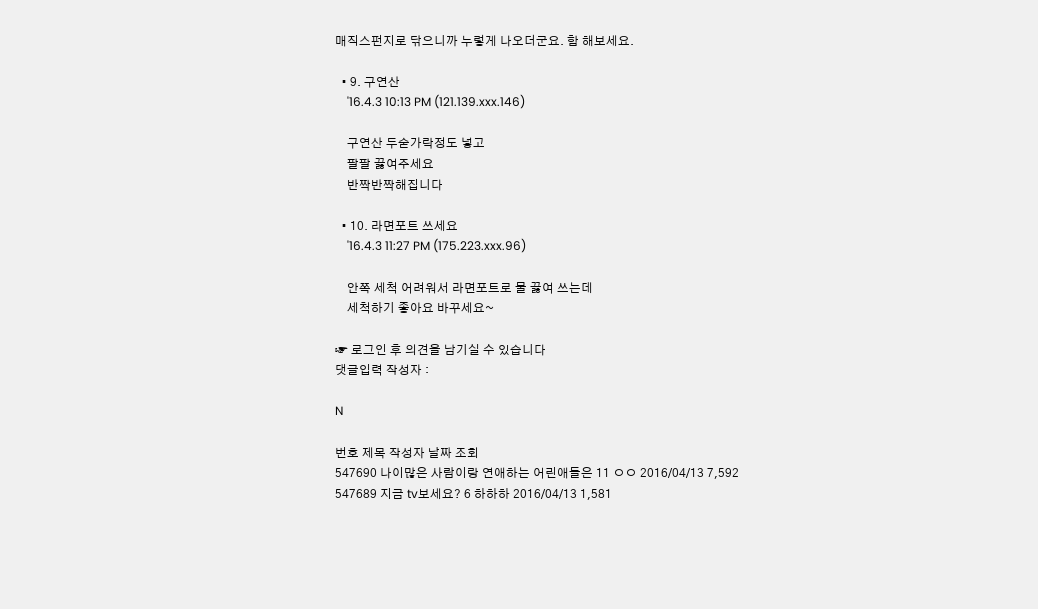매직스펀지로 닦으니까 누렇게 나오더군요. 함 해보세요.

  • 9. 구연산
    '16.4.3 10:13 PM (121.139.xxx.146)

    구연산 두숟가락정도 넣고
    팔팔 끓여주세요
    반짝반짝해집니다

  • 10. 라면포트 쓰세요
    '16.4.3 11:27 PM (175.223.xxx.96)

    안쪽 세척 어려워서 라면포트로 물 끓여 쓰는데
    세척하기 좋아요 바꾸세요~

☞ 로그인 후 의견을 남기실 수 있습니다
댓글입력 작성자 :

N

번호 제목 작성자 날짜 조회
547690 나이많은 사람이랑 연애하는 어린애들은 11 ㅇㅇ 2016/04/13 7,592
547689 지금 tv보세요? 6 하하하 2016/04/13 1,581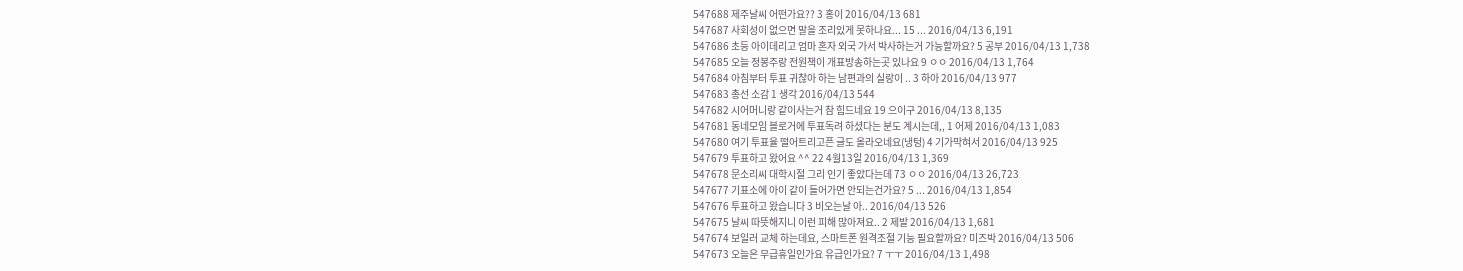547688 제주날씨 어떤가요?? 3 홍이 2016/04/13 681
547687 사회성이 없으면 말을 조리있게 못하나요... 15 ... 2016/04/13 6,191
547686 초등 아이데리고 엄마 혼자 외국 가서 박사하는거 가능할까요? 5 공부 2016/04/13 1,738
547685 오늘 정봉주랑 전원책이 개표방송하는곳 있나요 9 ㅇㅇ 2016/04/13 1,764
547684 아침부터 투표 귀찮아 하는 남편과의 실랑이 .. 3 하아 2016/04/13 977
547683 총선 소감 1 생각 2016/04/13 544
547682 시어머니랑 같이사는거 참 힘드네요 19 으이구 2016/04/13 8,135
547681 동네모임 블로거에 투표독려 하셨다는 분도 계시는데,, 1 어제 2016/04/13 1,083
547680 여기 투표율 떨어트리고픈 글도 올라오네요(냉텅) 4 기가막혀서 2016/04/13 925
547679 투표하고 왔어요 ^^ 22 4월13일 2016/04/13 1,369
547678 문소리씨 대학시절 그리 인기 좋았다는데 73 ㅇㅇ 2016/04/13 26,723
547677 기표소에 아이 같이 들어가면 안되는건가요? 5 ... 2016/04/13 1,854
547676 투표하고 왔습니다 3 비오는날 아.. 2016/04/13 526
547675 날씨 따뜻해지니 이런 피해 많아져요.. 2 제발 2016/04/13 1,681
547674 보일러 교체 하는데요, 스마트폰 원격조절 기능 필요할까요? 미즈박 2016/04/13 506
547673 오늘은 무급휴일인가요 유급인가요? 7 ㅜㅜ 2016/04/13 1,498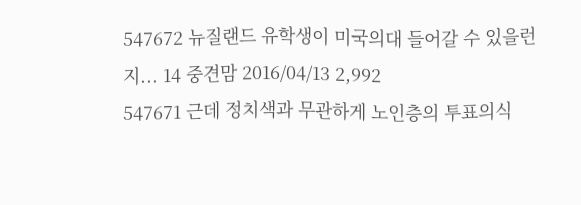547672 뉴질랜드 유학생이 미국의대 들어갈 수 있을런지... 14 중견맘 2016/04/13 2,992
547671 근데 정치색과 무관하게 노인층의 투표의식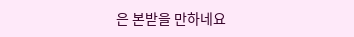은 본받을 만하네요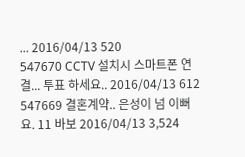... 2016/04/13 520
547670 CCTV 설치시 스마트폰 연결... 투표 하세요.. 2016/04/13 612
547669 결혼계약.. 은성이 넘 이뻐요. 11 바보 2016/04/13 3,524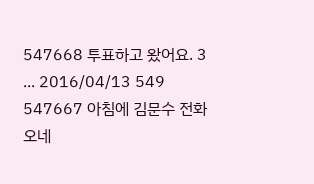547668 투표하고 왔어요. 3 ... 2016/04/13 549
547667 아침에 김문수 전화 오네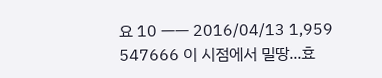요 10 ㅡㅡ 2016/04/13 1,959
547666 이 시점에서 밀땅...효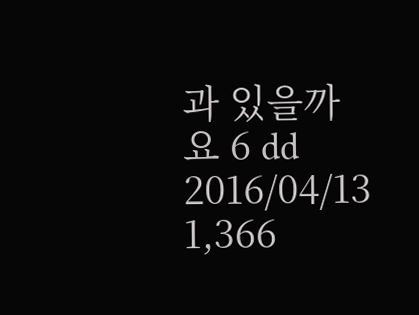과 있을까요 6 dd 2016/04/13 1,366